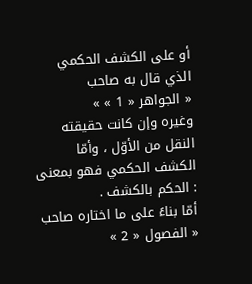أو على الكشف الحكمي الذي قال به صاحب
« الجواهر « 1 » »
وغيره وإن كانت حقيقته النقل من الأوّل ، وأمّا الكشف الحكمي فهو بمعنى : الحكم بالكشف .
أمّا بناءً على ما اختاره صاحب
« الفصول « 2 »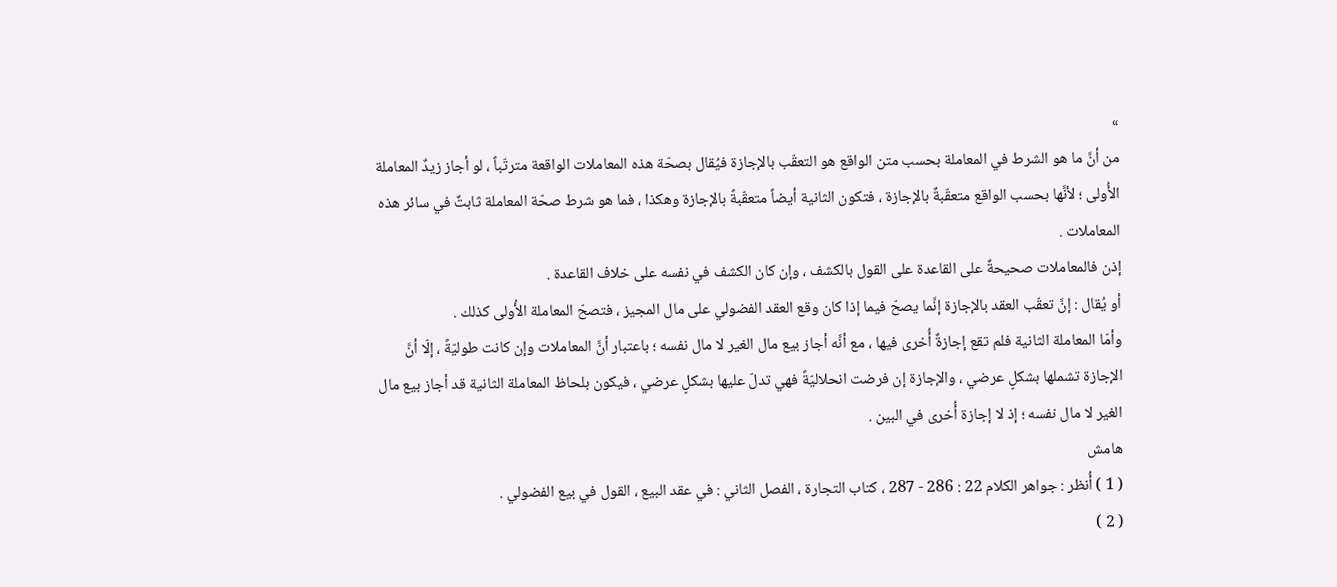»
من أنَّ ما هو الشرط في المعاملة بحسب متن الواقع هو التعقّب بالإجازة فيُقال بصحّة هذه المعاملات الواقعة مترتّباً ، لو أجاز زيدٌ المعاملة الأُولى ؛ لأنَّها بحسب الواقع متعقّبةٌ بالإجازة ، فتكون الثانية أيضاً متعقّبةً بالإجازة وهكذا ، فما هو شرط صحّة المعاملة ثابتٌ في سائر هذه المعاملات .
إذن فالمعاملات صحيحةٌ على القاعدة على القول بالكشف ، وإن كان الكشف في نفسه على خلاف القاعدة .
أو يُقال : إنَّ تعقّب العقد بالإجازة إنَّما يصحّ فيما إذا كان وقع العقد الفضولي على مال المجيز ، فتصحّ المعاملة الأُولى كذلك .
وأمّا المعاملة الثانية فلم تقع إجازةٌ أُخرى فيها ، مع أنَّه أجاز بيع مال الغير لا مال نفسه ؛ باعتبار أنَّ المعاملات وإن كانت طوليّةً ، إلّا أنَّ الإجازة تشملها بشكلٍ عرضي ، والإجازة إن فرضت انحلاليّةً فهي تدلّ عليها بشكلٍ عرضي ، فيكون بلحاظ المعاملة الثانية قد أجاز بيع مال الغير لا مال نفسه ؛ إذ لا إجازة أُخرى في البين .
هامش
( 1 ) أُنظر : جواهر الكلام 22 : 286 - 287 ، كتاب التجارة ، الفصل الثاني : في عقد البيع ، القول في بيع الفضولي .
( 2 )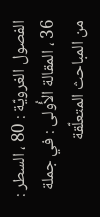الفصول الغرويّة : 80 ، السطر : 36 ، المقالة الأُولى : في جملة من المباحث المتعلّقة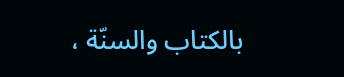بالكتاب والسنّة ،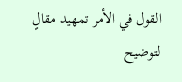القول في الأمر تمهيد مقالٍ لتوضيح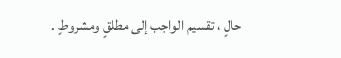حالٍ ، تقسيم الواجب إلى مطلقٍ ومشروطٍ .